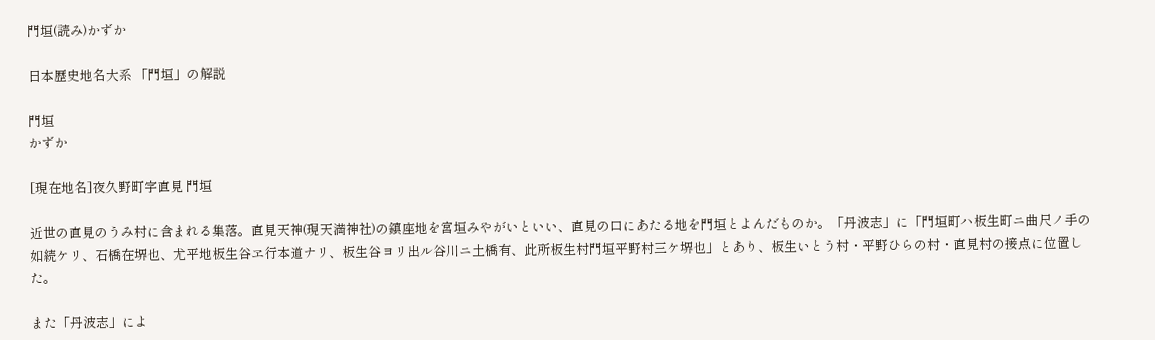門垣(読み)かずか

日本歴史地名大系 「門垣」の解説

門垣
かずか

[現在地名]夜久野町字直見 門垣

近世の直見のうみ村に含まれる集落。直見天神(現天満神社)の鎮座地を宮垣みやがいといい、直見の口にあたる地を門垣とよんだものか。「丹波志」に「門垣町ハ板生町ニ曲尺ノ手の如続ケリ、石橋在堺也、尤平地板生谷ヱ行本道ナリ、板生谷ヨリ出ル谷川ニ土橋有、此所板生村門垣平野村三ケ堺也」とあり、板生いとう村・平野ひらの村・直見村の接点に位置した。

また「丹波志」によ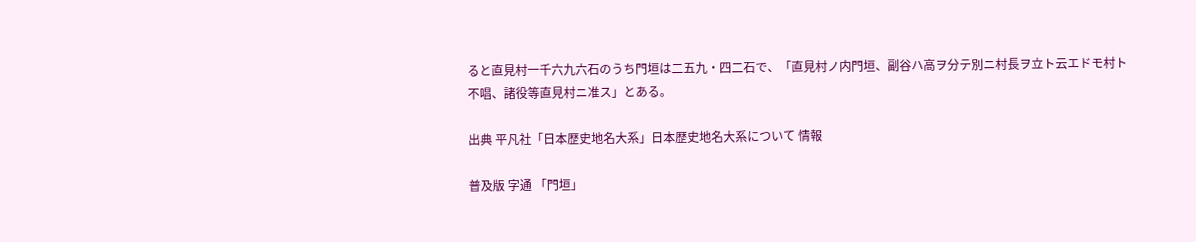ると直見村一千六九六石のうち門垣は二五九・四二石で、「直見村ノ内門垣、副谷ハ高ヲ分テ別ニ村長ヲ立ト云エドモ村ト不唱、諸役等直見村ニ准ス」とある。

出典 平凡社「日本歴史地名大系」日本歴史地名大系について 情報

普及版 字通 「門垣」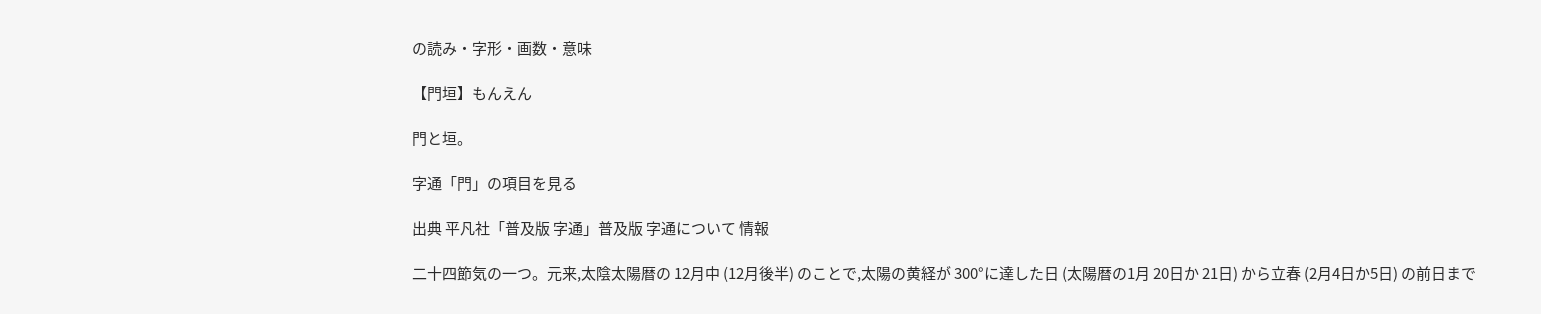の読み・字形・画数・意味

【門垣】もんえん

門と垣。

字通「門」の項目を見る

出典 平凡社「普及版 字通」普及版 字通について 情報

二十四節気の一つ。元来,太陰太陽暦の 12月中 (12月後半) のことで,太陽の黄経が 300°に達した日 (太陽暦の1月 20日か 21日) から立春 (2月4日か5日) の前日まで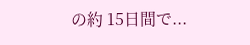の約 15日間で...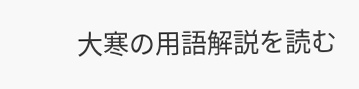大寒の用語解説を読む